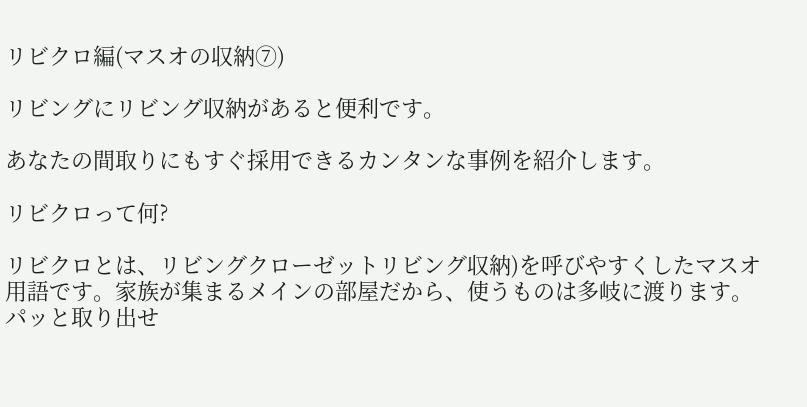リビクロ編(マスオの収納⑦)

リビングにリビング収納があると便利です。

あなたの間取りにもすぐ採用できるカンタンな事例を紹介します。

リビクロって何?

リビクロとは、リビングクローゼットリビング収納)を呼びやすくしたマスオ用語です。家族が集まるメインの部屋だから、使うものは多岐に渡ります。パッと取り出せ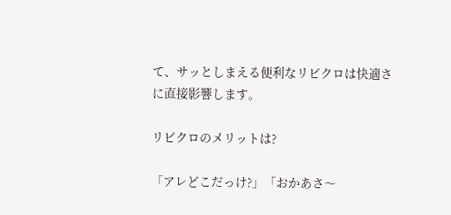て、サッとしまえる便利なリビクロは快適さに直接影響します。

リビクロのメリットは?

「アレどこだっけ?」「おかあさ〜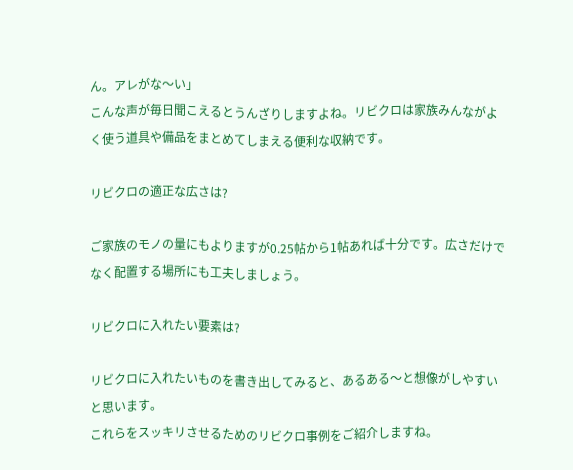ん。アレがな〜い」
こんな声が毎日聞こえるとうんざりしますよね。リビクロは家族みんながよく使う道具や備品をまとめてしまえる便利な収納です。

リビクロの適正な広さは?

ご家族のモノの量にもよりますが0.25帖から1帖あれば十分です。広さだけでなく配置する場所にも工夫しましょう。

リビクロに入れたい要素は?

リビクロに入れたいものを書き出してみると、あるある〜と想像がしやすいと思います。
これらをスッキリさせるためのリビクロ事例をご紹介しますね。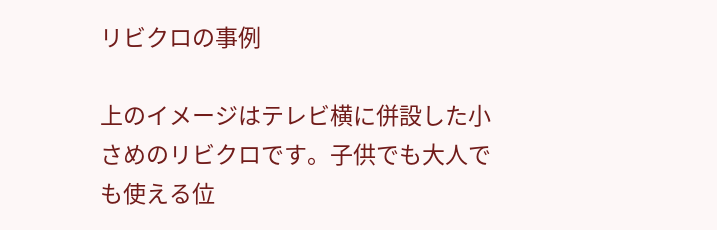リビクロの事例

上のイメージはテレビ横に併設した小さめのリビクロです。子供でも大人でも使える位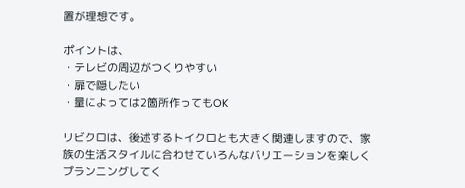置が理想です。

ポイントは、
・テレビの周辺がつくりやすい
・扉で隠したい
・量によっては2箇所作ってもOK

リビクロは、後述するトイクロとも大きく関連しますので、家族の生活スタイルに合わせていろんなバリエーションを楽しくプランニングしてく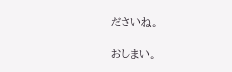ださいね。

おしまい。